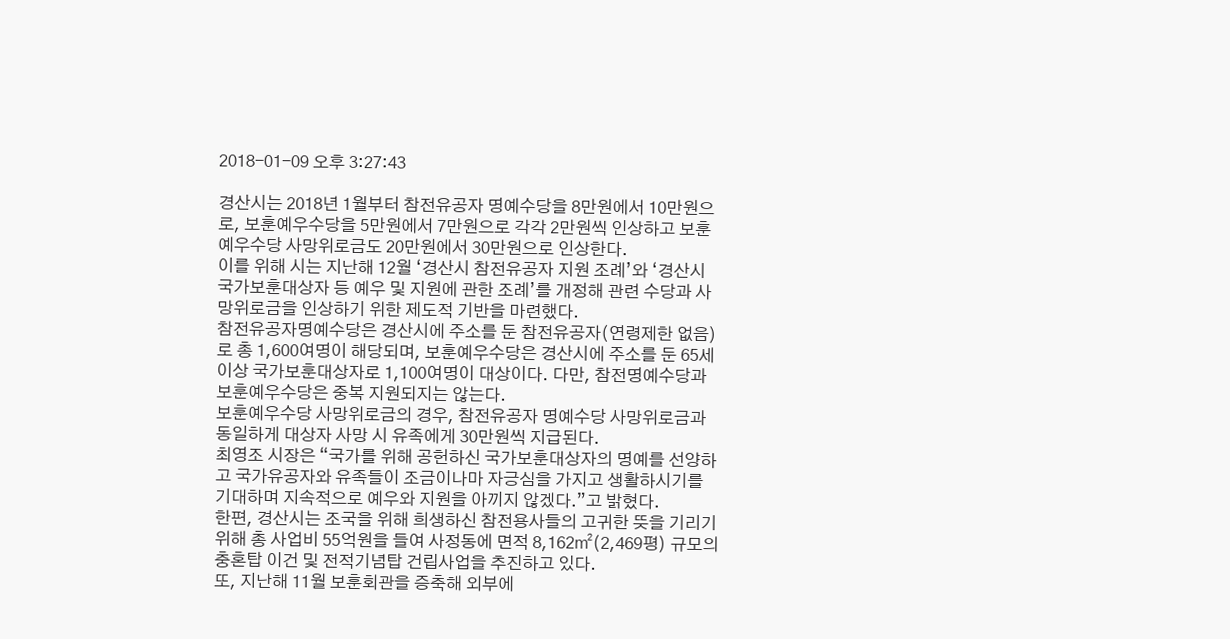2018-01-09 오후 3:27:43

경산시는 2018년 1월부터 참전유공자 명예수당을 8만원에서 10만원으로, 보훈예우수당을 5만원에서 7만원으로 각각 2만원씩 인상하고 보훈예우수당 사망위로금도 20만원에서 30만원으로 인상한다.
이를 위해 시는 지난해 12월 ‘경산시 참전유공자 지원 조례’와 ‘경산시 국가보훈대상자 등 예우 및 지원에 관한 조례’를 개정해 관련 수당과 사망위로금을 인상하기 위한 제도적 기반을 마련했다.
참전유공자명예수당은 경산시에 주소를 둔 참전유공자(연령제한 없음)로 총 1,600여명이 해당되며, 보훈예우수당은 경산시에 주소를 둔 65세 이상 국가보훈대상자로 1,100여명이 대상이다. 다만, 참전명예수당과 보훈예우수당은 중복 지원되지는 않는다.
보훈예우수당 사망위로금의 경우, 참전유공자 명예수당 사망위로금과 동일하게 대상자 사망 시 유족에게 30만원씩 지급된다.
최영조 시장은 “국가를 위해 공헌하신 국가보훈대상자의 명예를 선양하고 국가유공자와 유족들이 조금이나마 자긍심을 가지고 생활하시기를 기대하며 지속적으로 예우와 지원을 아끼지 않겠다.”고 밝혔다.
한편, 경산시는 조국을 위해 희생하신 참전용사들의 고귀한 뜻을 기리기 위해 총 사업비 55억원을 들여 사정동에 면적 8,162㎡(2,469평) 규모의 충혼탑 이건 및 전적기념탑 건립사업을 추진하고 있다.
또, 지난해 11월 보훈회관을 증축해 외부에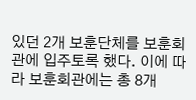있던 2개 보훈단체를 보훈회관에 입주토록 했다. 이에 따라 보훈회관에는 총 8개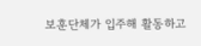보훈단체가 입주해 활동하고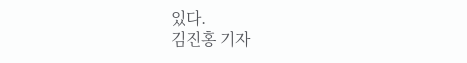있다.
김진홍 기자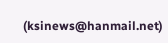(ksinews@hanmail.net)